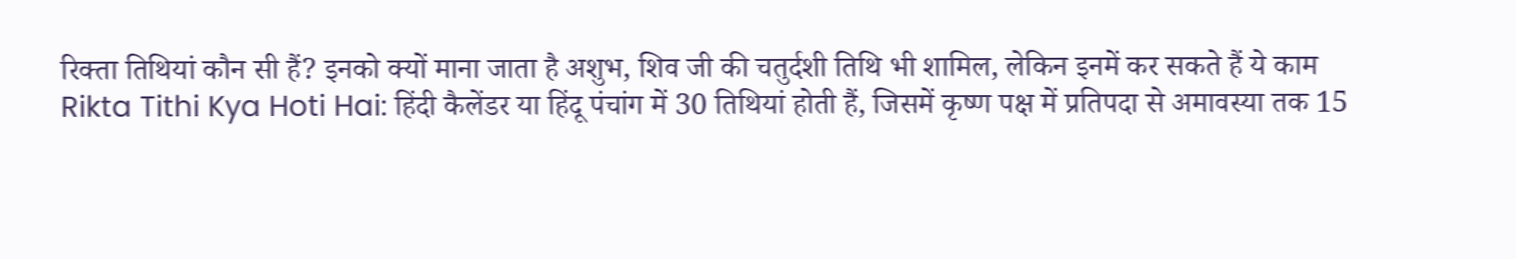रिक्ता तिथियां कौन सी हैं? इनको क्यों माना जाता है अशुभ, शिव जी की चतुर्दशी तिथि भी शामिल, लेकिन इनमें कर सकते हैं ये काम
Rikta Tithi Kya Hoti Hai: हिंदी कैलेंडर या हिंदू पंचांग में 30 तिथियां होती हैं, जिसमें कृष्ण पक्ष में प्रतिपदा से अमावस्या तक 15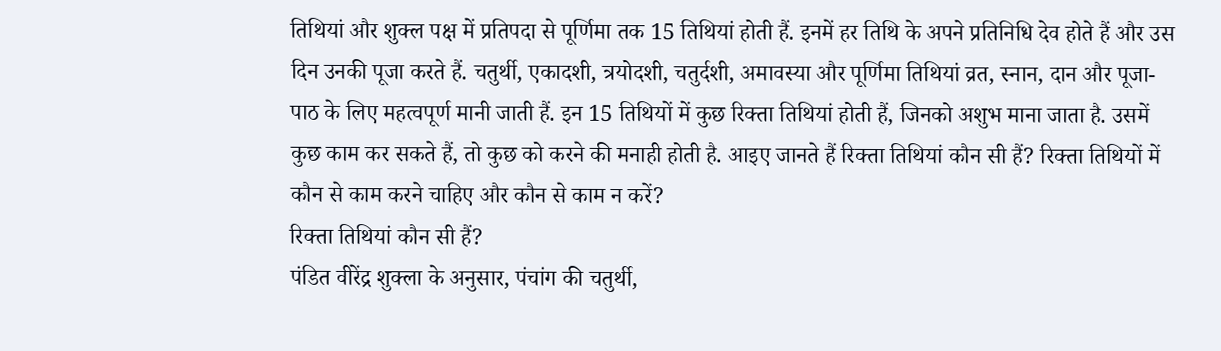तिथियां और शुक्ल पक्ष में प्रतिपदा से पूर्णिमा तक 15 तिथियां होती हैं. इनमें हर तिथि के अपने प्रतिनिधि देव होते हैं और उस दिन उनकी पूजा करते हैं. चतुर्थी, एकादशी, त्रयोदशी, चतुर्दशी, अमावस्या और पूर्णिमा तिथियां व्रत, स्नान, दान और पूजा-पाठ के लिए महत्वपूर्ण मानी जाती हैं. इन 15 तिथियों में कुछ रिक्ता तिथियां होती हैं, जिनको अशुभ माना जाता है. उसमें कुछ काम कर सकते हैं, तो कुछ को करने की मनाही होती है. आइए जानते हैं रिक्ता तिथियां कौन सी हैं? रिक्ता तिथियों में कौन से काम करने चाहिए और कौन से काम न करें?
रिक्ता तिथियां कौन सी हैं?
पंडित वीरेंद्र शुक्ला के अनुसार, पंचांग की चतुर्थी,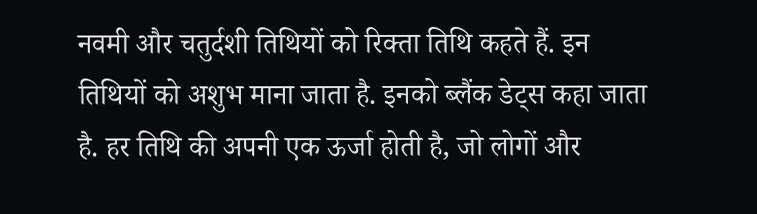नवमी और चतुर्दशी तिथियों को रिक्ता तिथि कहते हैं. इन तिथियों को अशुभ माना जाता है. इनको ब्लैंक डेट्स कहा जाता है. हर तिथि की अपनी एक ऊर्जा होती है, जो लोगों और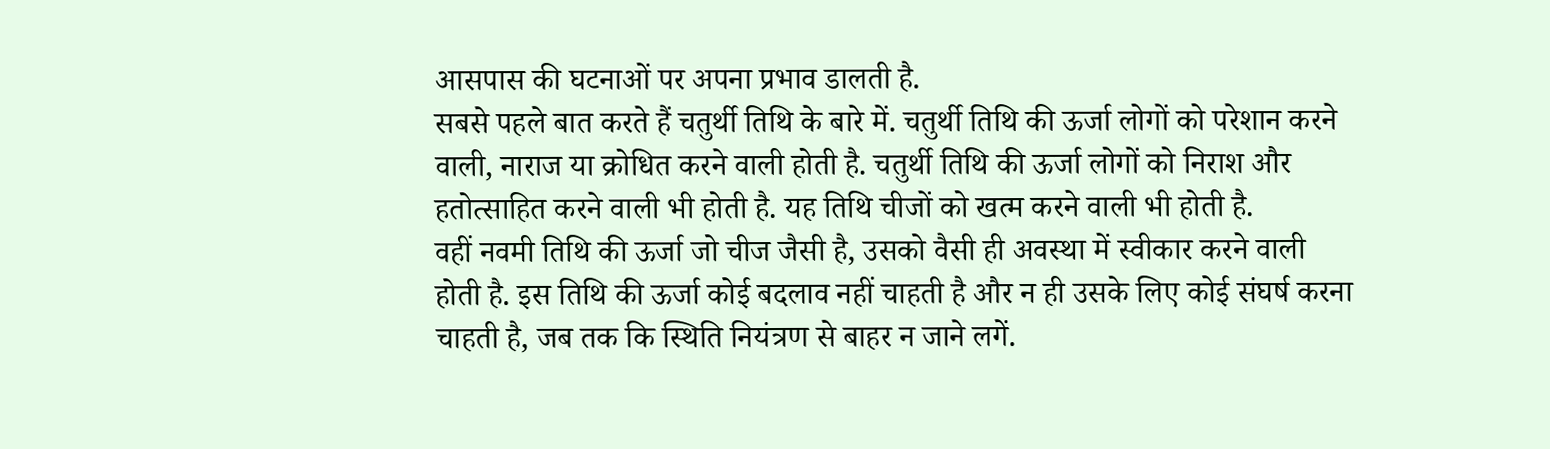आसपास की घटनाओं पर अपना प्रभाव डालती है.
सबसे पहले बात करते हैं चतुर्थी तिथि के बारे में. चतुर्थी तिथि की ऊर्जा लोगों को परेशान करने वाली, नाराज या क्रोधित करने वाली होती है. चतुर्थी तिथि की ऊर्जा लोगों को निराश और हतोत्साहित करने वाली भी होती है. यह तिथि चीजों को खत्म करने वाली भी होती है.
वहीं नवमी तिथि की ऊर्जा जो चीज जैसी है, उसको वैसी ही अवस्था में स्वीकार करने वाली होती है. इस तिथि की ऊर्जा कोई बदलाव नहीं चाहती है और न ही उसके लिए कोई संघर्ष करना चाहती है, जब तक कि स्थिति नियंत्रण से बाहर न जाने लगें.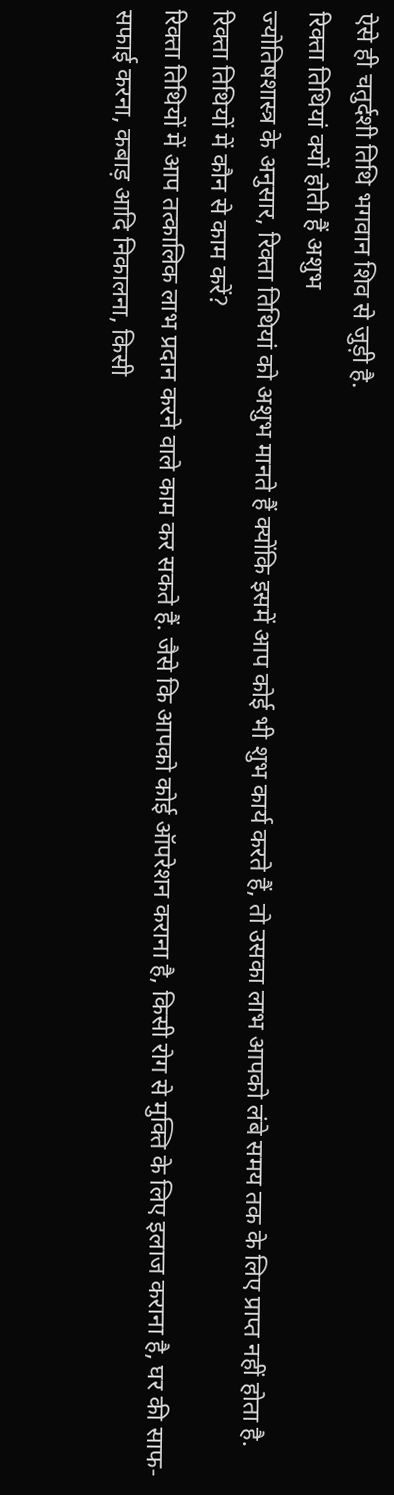ऐसे ही चतुर्दशी तिथि भगवान शिव से जुड़ी है.
रिक्ता तिथियां क्यों होती हैं अशुभ
ज्योतिषशास्त्र के अनुसार, रिक्ता तिथियां को अशुभ मानते हैं क्योंकि इसमें आप कोई भी शुभ कार्य करते हैं, तो उसका लाभ आपको लंबे समय तक के लिए प्राप्त नहीं होता है.
रिक्ता तिथियों में कौन से काम करें?
रिक्ता तिथियों में आप तत्कालिक लाभ प्रदान करने वाले काम कर सकते हैं. जैसे कि आपको कोई ऑपरेशन कराना है, किसी रोग से मुक्ति के लिए इलाज कराना है, घर की साफ-सफाई करना, कबाड़ आदि निकालना, किसी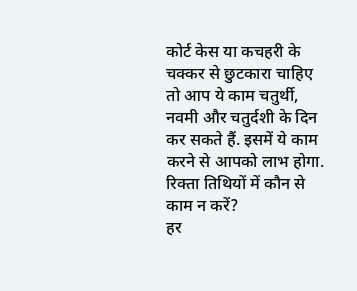कोर्ट केस या कचहरी के चक्कर से छुटकारा चाहिए तो आप ये काम चतुर्थी, नवमी और चतुर्दशी के दिन कर सकते हैं. इसमें ये काम करने से आपको लाभ होगा.
रिक्ता तिथियों में कौन से काम न करें?
हर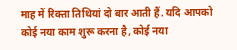माह में रिक्ता तिथियां दो बार आती हैं. यदि आपको कोई नया काम शुरू करना है, कोई नया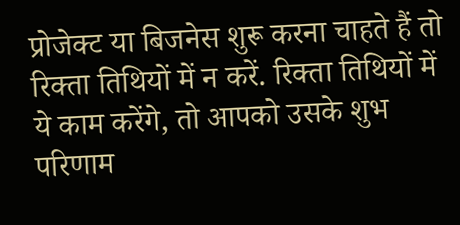प्रोजेक्ट या बिजनेस शुरू करना चाहते हैं तो रिक्ता तिथियों में न करें. रिक्ता तिथियों में ये काम करेंगे, तो आपको उसके शुभ परिणाम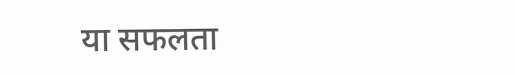या सफलता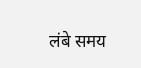लंबे समय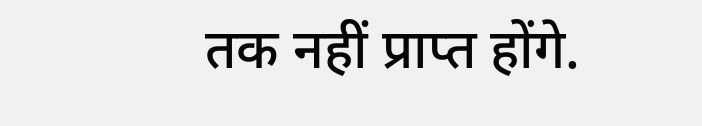तक नहीं प्राप्त होंगे.